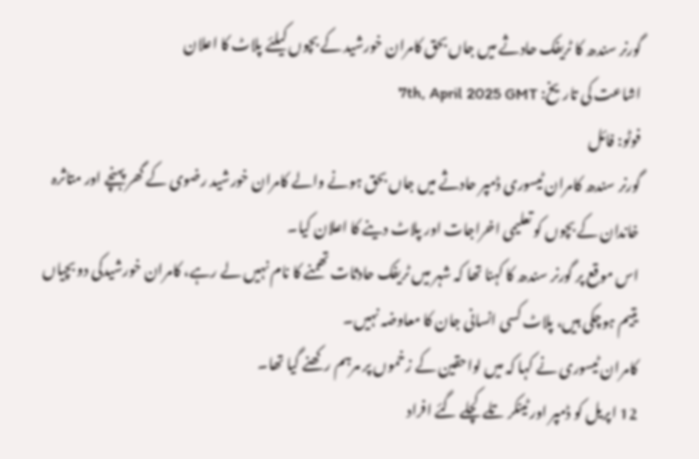گورنر سندھ کا ٹریفک حادثے میں جاں بحق کامران خورشید کے بچوں کیلئے پلاٹ کا اعلان
اشاعت کی تاریخ: 7th, April 2025 GMT
فوٹو: فائل
گورنر سندھ کامران ٹیسوری ڈمپر حادثے میں جاں بحق ہونے والے کامران خورشید رضوی کے گھر پہنچے اور متاثرہ خاندان کے بچوں کو تعلیمی اخراجات اور پلاٹ دینے کا اعلان کیا۔
اس موقع پر گورنر سندھ کا کہنا تھا کہ شہر میں ٹریفک حادثات تھمنے کا نام نہیں لے رہے، کامران خورشیدکی دو بچیاں یتیم ہوچکی ہیں، پلاٹ کسی انسانی جان کا معاوضہ نہیں۔
کامران ٹیسوری نے کہا کہ میں لواحقین کے زخموں پر مرہم رکھنے گیا تھا۔
12 اپریل کو ڈمپر اور ٹینکر تلے کچلے گئے افراد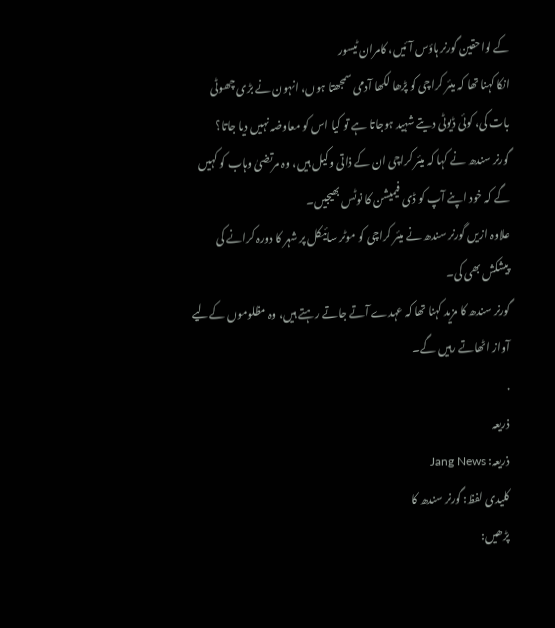کے لواحقین گورنر ہاؤس آئیں، کامران ٹیسور
انکا کہنا تھا کہ میئر کراچی کو پڑھا لکھا آدمی سمجھتا ہوں، انہون نے بڑی چھوٹی بات کی، کوئی ڈیوٹی دیتے شہید ہوجاتا ہے تو کیا اس کو معاوضہ نہیں دیا جاتا؟
گورنر سندھ نے کہا کہ میئر کراچی ان کے ذاتی وکیل ہیں، وہ مرتضیٰ وہاب کو کہیں گے کہ خود اپنے آپ کو ڈی فیمیشن کا نوٹس بھیجیں۔
علاوہ ازیں گورنر سندھ نے میئر کراچی کو موٹر سائیکل پر شہر کا دورہ کرانے کی پیشکش بھی کی۔
گورنر سندھ کا مزید کہنا تھا کہ عہدے آتے جاتے رہتے ہیں، وہ مظلوموں کےلیے آواز اٹھاتے رہیں گے۔
.
ذریعہ
ذریعہ: Jang News
کلیدی لفظ: گورنر سندھ کا
پڑھیں: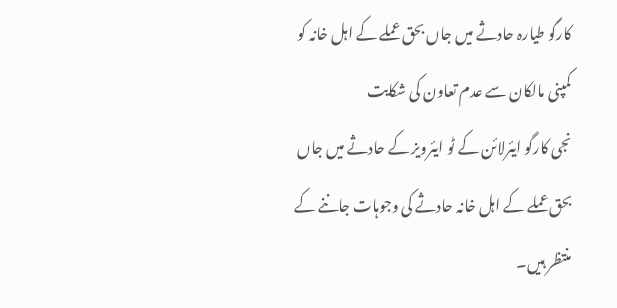کارگو طیارہ حادثے میں جاں بحق عملے کے اہل خانہ کو کمپنی مالکان سے عدم تعاون کی شکایت
نجی کارگو ایئرلائن کے ٹو ایئرویز کے حادثے میں جاں بحق عملے کے اہل خانہ حادثے کی وجوہات جاننے کے منتظر ہیں۔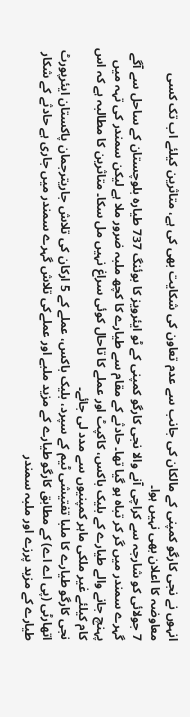انہوں نے نجی کارگو کمپنی کے مالکان کی جانب سے عدم تعاون کی شکایت بھی کی ہے، متاثرین کیلئے اب تک کسی معاوضہ کا اعلان بھی نہیں ہوا۔
7 جولائی کو شارجہ سے کراچی آنے والا نجی کارگو کمپنی کے ٹو ایئرویز کا بوئنگ 737 طیارہ بلوچستان کے ساحل سے آگے گہرے سمندر میں گر کر تباہ ہو گیا تھا۔ حادثے کے مقام سے طیارے کا کچھ ملبہ ضرور ملا ہے لیکن سمندر کی تہہ میں پہنچ جانے والے طیارے کے بلیک باکس، کاکپٹ اور عملے کا تاحال کوئی سراغ نہیں مل سکا۔ متاثرین کا مطالبہ ہے کہ اس کام کیلئے غیر ملکی ماہر کمپنیوں سے مدد لی جائے۔
نجی کارگو طیارے کا ملبا تفتیشی ٹیم کے سپرد، بلیک باکس، عملے کے 5 ارکان کی تلاش جاریترجمان پاکستان ایئرپورٹ اتھارٹی (پی اے اے) کے مطابق کارگو طیارے کے مزید ملبے اور عملےکی تلاش گہرے سمندر میں جاری ہے حادثے کے شکار طیارے کے مزید پرزے اور ملبہ سمندر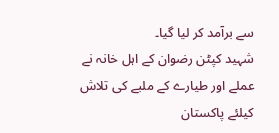سے برآمد کر لیا گیا۔
شہید کپٹن رضوان کے اہل خانہ نے عملے اور طیارے کے ملبے کی تلاش کیلئے پاکستان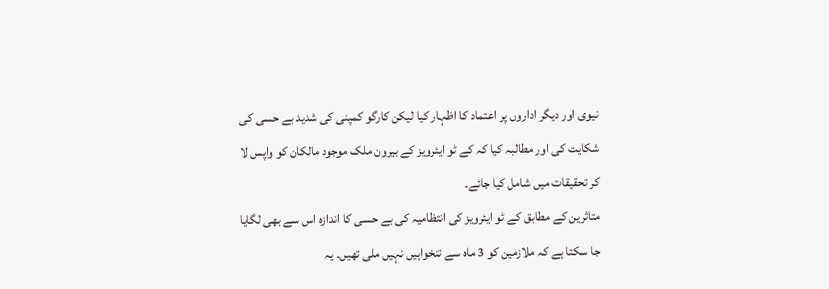نیوی اور دیگر اداروں پر اعتماد کا اظہار کیا لیکن کارگو کمپنی کی شدید بے حسی کی شکایت کی اور مطالبہ کیا کہ کے ٹو ایئرویز کے بیرون ملک موجود مالکان کو واپس لا کر تحقیقات میں شامل کیا جائے۔
متاثرین کے مطابق کے ٹو ایئرویز کی انتظامیہ کی بے حسی کا اندازہ اس سے بھی لگایا جا سکتا ہے کہ ملازمین کو 3 ماہ سے تنخواہیں نہیں ملی تھیں۔ یہ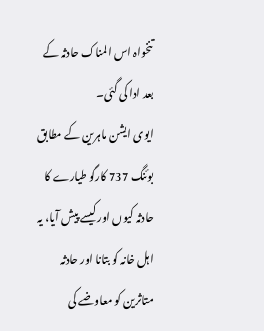تنخواہ اس المناک حادثہ کے بعد ادا کی گئی۔
ایوی ایشن ماہرین کے مطابق بوئنگ 737 کارگو طیارے کا حادثہ کیوں اور کیسے پیش آیا، یہ اہل خانہ کو بتانا اور حادثہ متاثرین کو معاوضے کی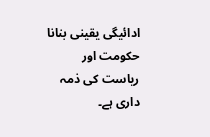ادائیگی یقینی بنانا حکومت اور ریاست کی ذمہ داری ہے۔